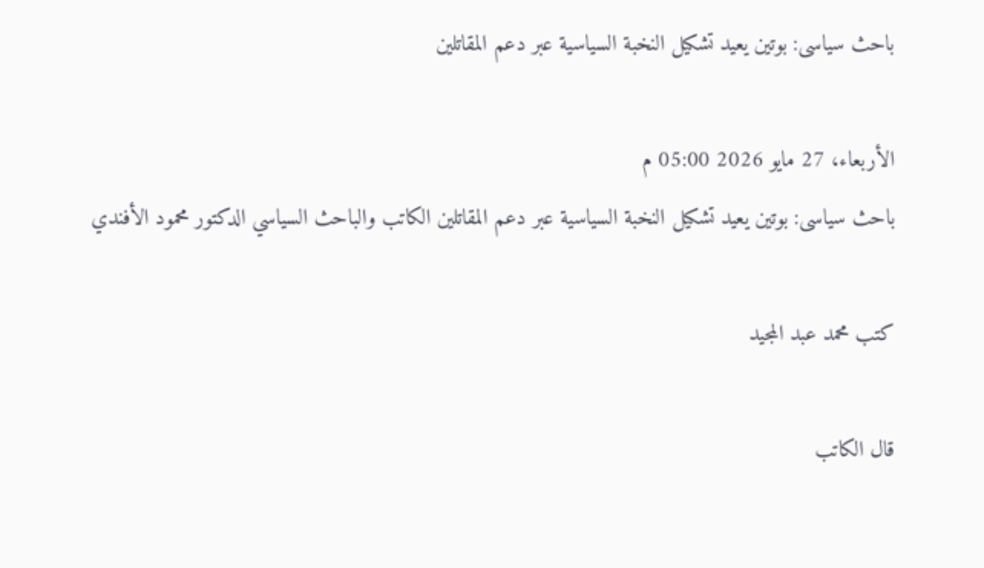باحث سياسى: بوتين يعيد تشكيل النخبة السياسية عبر دعم المقاتلين

الأربعاء، 27 مايو 2026 05:00 م
باحث سياسى: بوتين يعيد تشكيل النخبة السياسية عبر دعم المقاتلين الكاتب والباحث السياسي الدكتور محمود الأفندي

كتب محمد عبد المجيد

قال الكاتب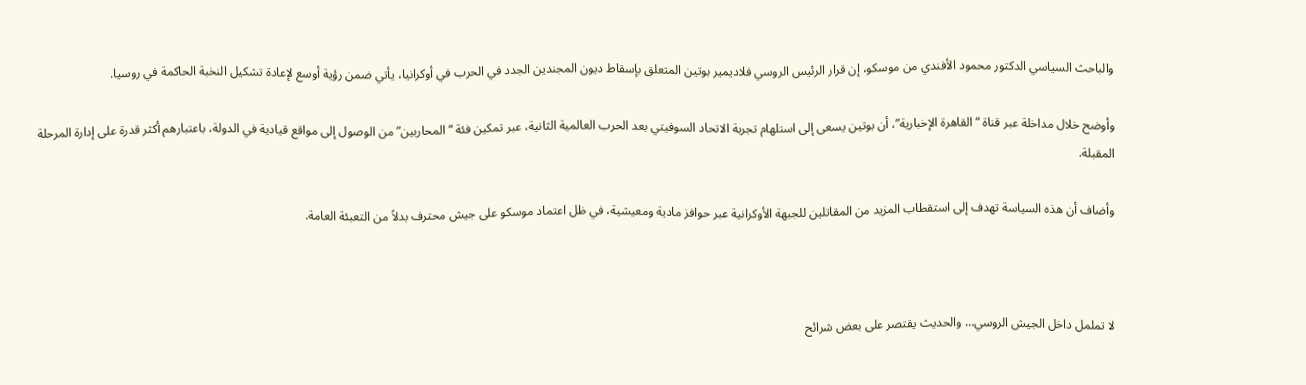والباحث السياسي الدكتور محمود الأفندي من موسكو، إن قرار الرئيس الروسي فلاديمير بوتين المتعلق بإسقاط ديون المجندين الجدد في الحرب في أوكرانيا، يأتي ضمن رؤية أوسع لإعادة تشكيل النخبة الحاكمة في روسيا.

وأوضح خلال مداخلة عبر قناة “القاهرة الإخبارية”، أن بوتين يسعى إلى استلهام تجربة الاتحاد السوفيتي بعد الحرب العالمية الثانية، عبر تمكين فئة “المحاربين” من الوصول إلى مواقع قيادية في الدولة، باعتبارهم أكثر قدرة على إدارة المرحلة المقبلة.

وأضاف أن هذه السياسة تهدف إلى استقطاب المزيد من المقاتلين للجبهة الأوكرانية عبر حوافز مادية ومعيشية، في ظل اعتماد موسكو على جيش محترف بدلاً من التعبئة العامة.



لا تململ داخل الجيش الروسي… والحديث يقتصر على بعض شرائح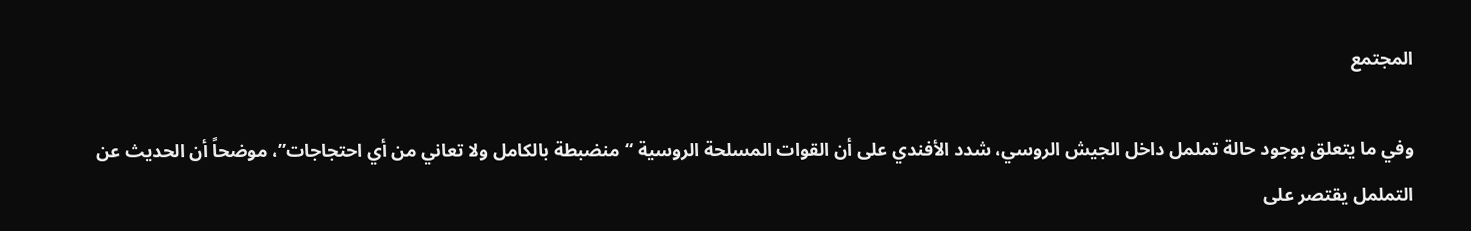المجتمع

وفي ما يتعلق بوجود حالة تململ داخل الجيش الروسي، شدد الأفندي على أن القوات المسلحة الروسية “منضبطة بالكامل ولا تعاني من أي احتجاجات”، موضحاً أن الحديث عن التململ يقتصر على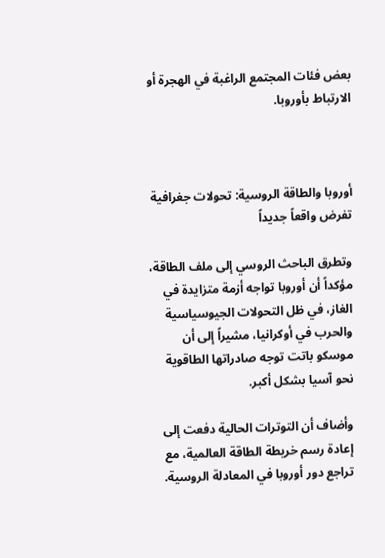بعض فئات المجتمع الراغبة في الهجرة أو الارتباط بأوروبا.



أوروبا والطاقة الروسية: تحولات جغرافية تفرض واقعاً جديداً

وتطرق الباحث الروسي إلى ملف الطاقة، مؤكداً أن أوروبا تواجه أزمة متزايدة في الغاز، في ظل التحولات الجيوسياسية والحرب في أوكرانيا، مشيراً إلى أن موسكو باتت توجه صادراتها الطاقوية نحو آسيا بشكل أكبر.

وأضاف أن التوترات الحالية دفعت إلى إعادة رسم خريطة الطاقة العالمية، مع تراجع دور أوروبا في المعادلة الروسية.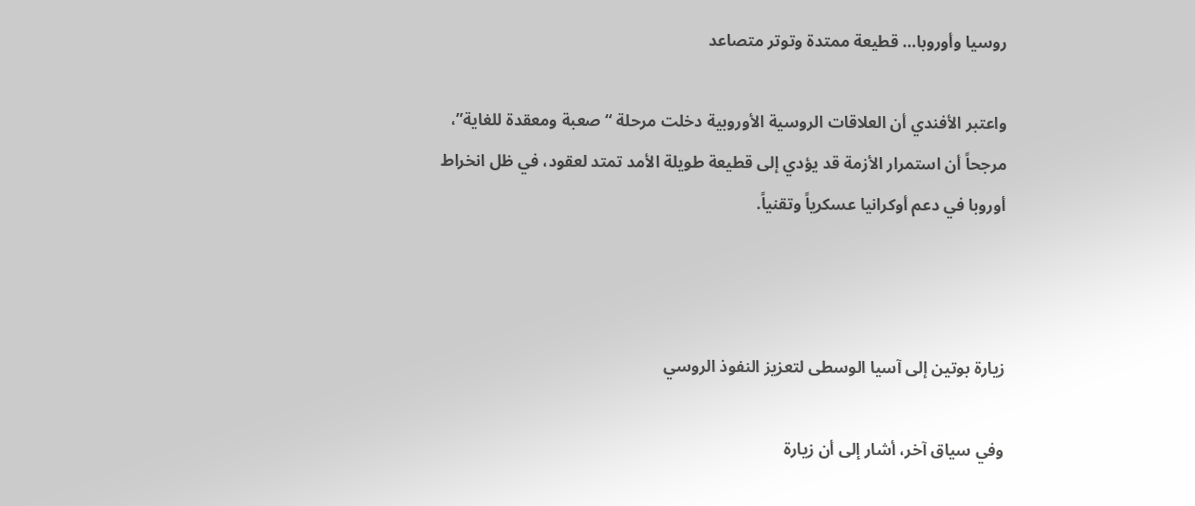روسيا وأوروبا… قطيعة ممتدة وتوتر متصاعد

واعتبر الأفندي أن العلاقات الروسية الأوروبية دخلت مرحلة “صعبة ومعقدة للغاية”، مرجحاً أن استمرار الأزمة قد يؤدي إلى قطيعة طويلة الأمد تمتد لعقود، في ظل انخراط أوروبا في دعم أوكرانيا عسكرياً وتقنياً.



زيارة بوتين إلى آسيا الوسطى لتعزيز النفوذ الروسي

وفي سياق آخر، أشار إلى أن زيارة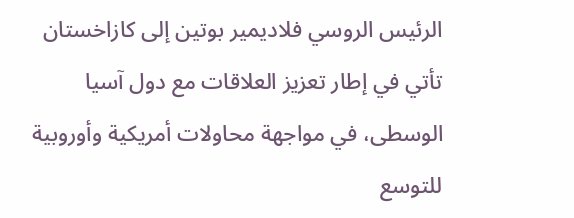الرئيس الروسي فلاديمير بوتين إلى كازاخستان تأتي في إطار تعزيز العلاقات مع دول آسيا الوسطى، في مواجهة محاولات أمريكية وأوروبية للتوسع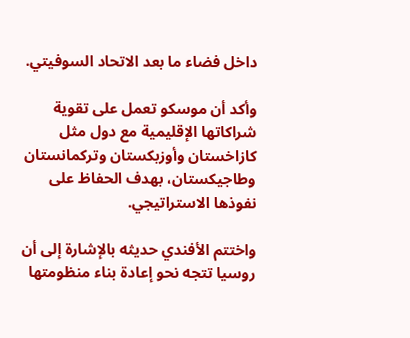داخل فضاء ما بعد الاتحاد السوفيتي.

وأكد أن موسكو تعمل على تقوية شراكاتها الإقليمية مع دول مثل كازاخستان وأوزبكستان وتركمانستان وطاجيكستان، بهدف الحفاظ على نفوذها الاستراتيجي.

واختتم الأفندي حديثه بالإشارة إلى أن روسيا تتجه نحو إعادة بناء منظومتها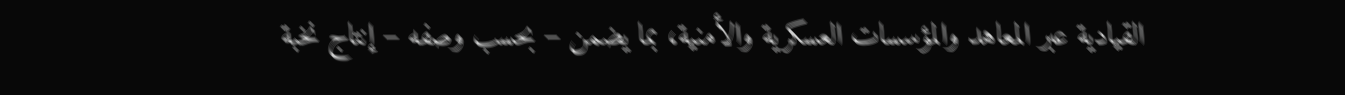القيادية عبر المعاهد والمؤسسات العسكرية والأمنية، بما يضمن – بحسب وصفه – إنتاج نخبة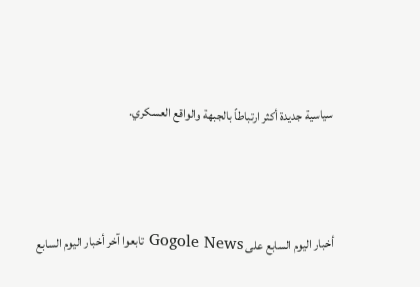سياسية جديدة أكثر ارتباطاً بالجبهة والواقع العسكري.




أخبار اليوم السابع على Gogole News تابعوا آخر أخبار اليوم السابع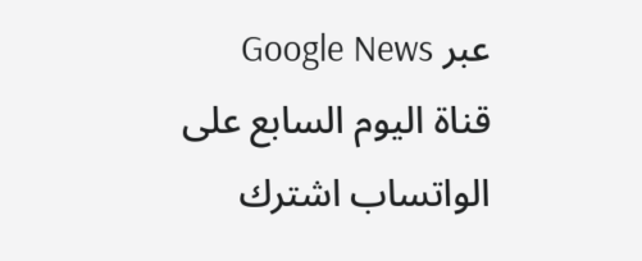عبر Google News
قناة اليوم السابع على الواتساب اشترك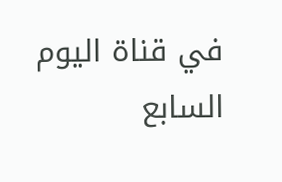في قناة اليوم السابع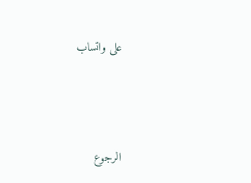على واتساب



الرجوع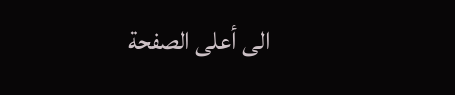الى أعلى الصفحة